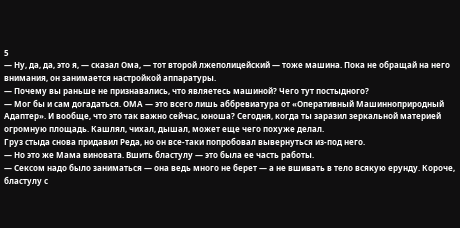5
— Ну, да, да, это я, — сказал Ома, — тот второй лжеполицейский — тоже машина. Пока не обращай на него внимания, он занимается настройкой аппаратуры.
— Почему вы раньше не признавались, что являетесь машиной? Чего тут постыдного?
— Мог бы и сам догадаться. ОМА — это всего лишь аббревиатура от «Оперативный Машинноприродный Адаптер». И вообще, что это так важно сейчас, юноша? Сегодня, когда ты заразил зеркальной материей огромную площадь. Кашлял, чихал, дышал, может еще чего похуже делал.
Груз стыда снова придавил Реда, но он все-таки попробовал вывернуться из-под него.
— Но это же Мама виновата. Вшить бластулу — это была ее часть работы.
— Сексом надо было заниматься — она ведь много не берет — а не вшивать в тело всякую ерунду. Короче, бластулу с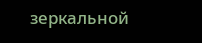зеркальной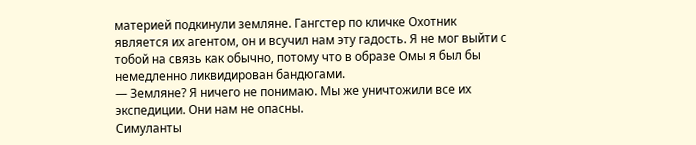материей подкинули земляне. Гангстер по кличке Охотник является их агентом, он и всучил нам эту гадость. Я не мог выйти с тобой на связь как обычно, потому что в образе Омы я был бы немедленно ликвидирован бандюгами.
— Земляне? Я ничего не понимаю. Мы же уничтожили все их экспедиции. Они нам не опасны.
Симуланты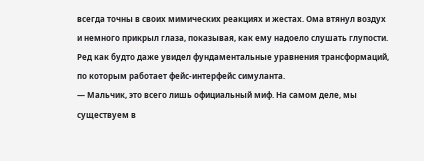всегда точны в своих мимических реакциях и жестах. Ома втянул воздух и немного прикрыл глаза, показывая, как ему надоело слушать глупости. Ред как будто даже увидел фундаментальные уравнения трансформаций, по которым работает фейс-интерфейс симуланта.
— Мальчик, это всего лишь официальный миф. На самом деле, мы существуем в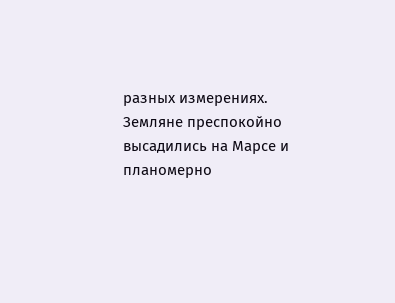разных измерениях. Земляне преспокойно высадились на Марсе и планомерно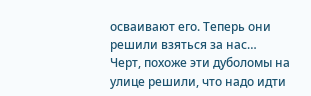осваивают его. Теперь они решили взяться за нас… Черт, похоже эти дуболомы на улице решили, что надо идти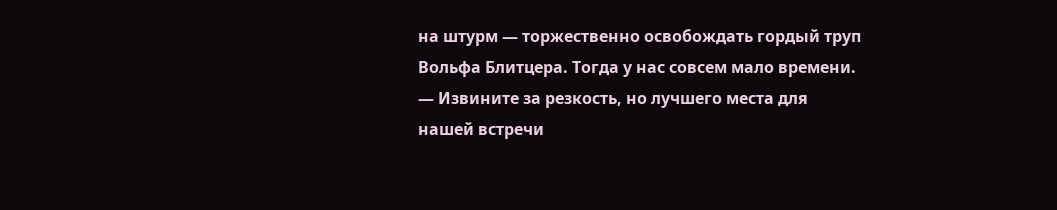на штурм — торжественно освобождать гордый труп Вольфа Блитцера. Тогда у нас совсем мало времени.
— Извините за резкость, но лучшего места для нашей встречи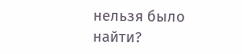нельзя было найти?